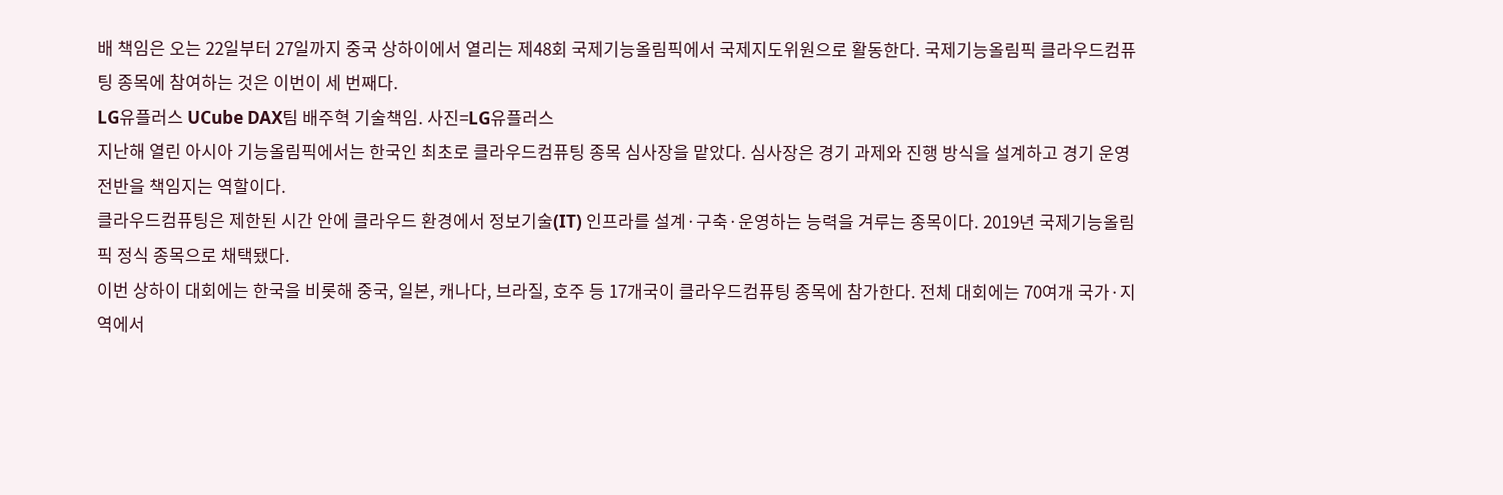배 책임은 오는 22일부터 27일까지 중국 상하이에서 열리는 제48회 국제기능올림픽에서 국제지도위원으로 활동한다. 국제기능올림픽 클라우드컴퓨팅 종목에 참여하는 것은 이번이 세 번째다.
LG유플러스 UCube DAX팀 배주혁 기술책임. 사진=LG유플러스
지난해 열린 아시아 기능올림픽에서는 한국인 최초로 클라우드컴퓨팅 종목 심사장을 맡았다. 심사장은 경기 과제와 진행 방식을 설계하고 경기 운영 전반을 책임지는 역할이다.
클라우드컴퓨팅은 제한된 시간 안에 클라우드 환경에서 정보기술(IT) 인프라를 설계·구축·운영하는 능력을 겨루는 종목이다. 2019년 국제기능올림픽 정식 종목으로 채택됐다.
이번 상하이 대회에는 한국을 비롯해 중국, 일본, 캐나다, 브라질, 호주 등 17개국이 클라우드컴퓨팅 종목에 참가한다. 전체 대회에는 70여개 국가·지역에서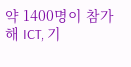약 1400명이 참가해 ICT, 기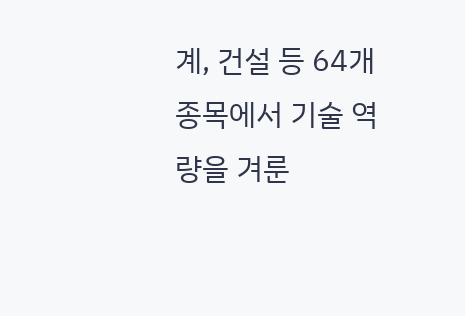계, 건설 등 64개 종목에서 기술 역량을 겨룬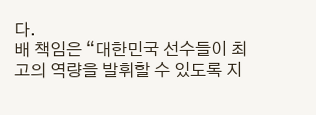다.
배 책임은 “대한민국 선수들이 최고의 역량을 발휘할 수 있도록 지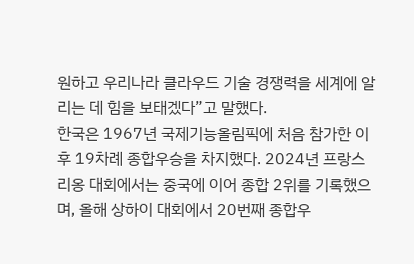원하고 우리나라 클라우드 기술 경쟁력을 세계에 알리는 데 힘을 보태겠다”고 말했다.
한국은 1967년 국제기능올림픽에 처음 참가한 이후 19차례 종합우승을 차지했다. 2024년 프랑스 리옹 대회에서는 중국에 이어 종합 2위를 기록했으며, 올해 상하이 대회에서 20번째 종합우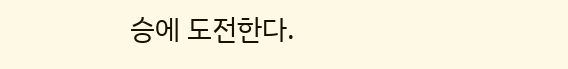승에 도전한다.